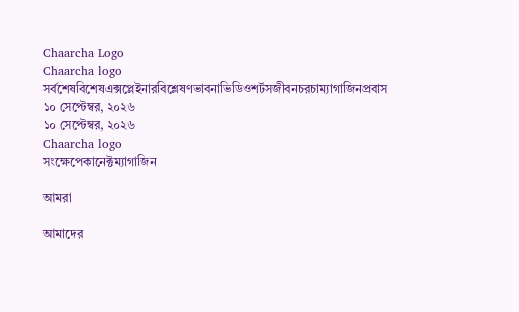Chaarcha Logo
Chaarcha logo
সর্বশেষবিশেষএক্সপ্লেইনারবিশ্লেষণভাবনাভিডিওশর্টসজীবনচরচাম্যাগাজিনপ্রবাস
১০ সেপ্টেম্বর, ২০২৬
১০ সেপ্টেম্বর, ২০২৬
Chaarcha logo
সংক্ষেপেকানেক্টম্যাগাজিন

আমরা

আমাদের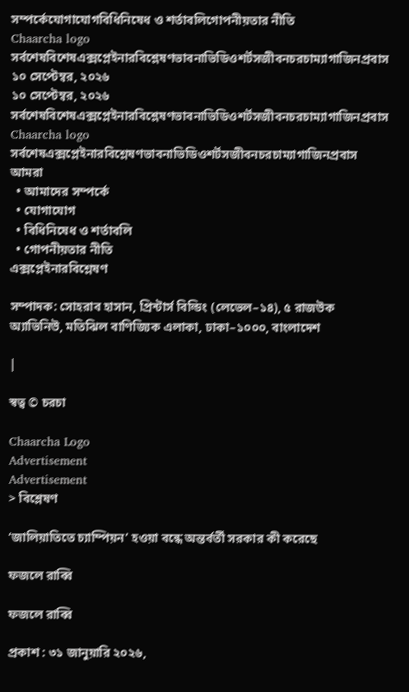সম্পর্কেযোগাযোগবিধিনিষেধ ও শর্তাবলিগোপনীয়তার নীতি
Chaarcha logo
সর্বশেষবিশেষএক্সপ্লেইনারবিশ্লেষণভাবনাভিডিওশর্টসজীবনচরচাম্যাগাজিনপ্রবাস
১০ সেপ্টেম্বর, ২০২৬
১০ সেপ্টেম্বর, ২০২৬
সর্বশেষবিশেষএক্সপ্লেইনারবিশ্লেষণভাবনাভিডিওশর্টসজীবনচরচাম্যাগাজিনপ্রবাস
Chaarcha logo
সর্বশেষএক্সপ্লেইনারবিশ্লেষণভাবনাভিডিওশর্টসজীবনচরচাম্যাগাজিনপ্রবাস
আমরা
  • আমাদের সম্পর্কে
  • যোগাযোগ
  • বিধিনিষেধ ও শর্তাবলি
  • গোপনীয়তার নীতি
এক্সপ্লেইনারবিশ্লেষণ

সম্পাদক: সোহরাব হাসান, প্রিন্টার্স বিল্ডিং (লেভেল–১৪), ৫ রাজউক অ্যাভিনিউ, মতিঝিল বাণিজ্যিক এলাকা, ঢাকা–১০০০, বাংলাদেশ

|

স্বত্ব © চরচা

Chaarcha Logo
Advertisement
Advertisement
> বিশ্লেষণ

‘জালিয়াতিতে চ্যাম্পিয়ন’ হওয়া বন্ধে অন্তর্বর্তী সরকার কী করেছে

ফজলে রাব্বি

ফজলে রাব্বি

প্রকাশ : ৩১ জানুয়ারি ২০২৬,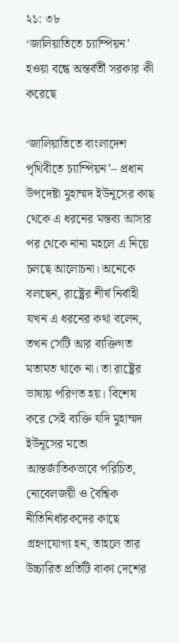২১: ৩৮
‘জালিয়াতিতে চ্যাম্পিয়ন’ হওয়া বন্ধে অন্তর্বর্তী সরকার কী করেছে

‘জালিয়াতিতে বাংলাদেশ পৃথিবীতে চ্যাম্পিয়ন’– প্রধান উপদেষ্টা মুহাম্মদ ইউনূসের কাছ থেকে এ ধরনের মন্তব্য আসার পর থেকে নানা মহলে এ নিয়ে চলছে আলোচনা। অনেকে বলছেন, রাষ্ট্রের শীর্ষ নির্বাহী যখন এ ধরনের কথা বলেন, তখন সেটি আর ব্যক্তিগত মতামত থাকে না। তা রাষ্ট্রের ভাষায় পরিণত হয়। বিশেষ করে সেই ব্যক্তি যদি মুহাম্মদ ইউনূসের মতো আন্তর্জাতিকভাবে পরিচিত, নোবেলজয়ী ও বৈশ্বিক নীতিনির্ধারকদের কাছে গ্রহণযোগ্য হন, তাহলে তার উচ্চারিত প্রতিটি বাক্য দেশের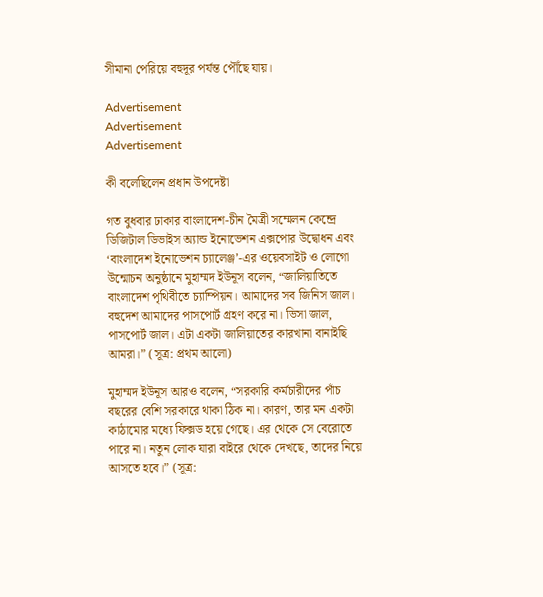সীমানা পেরিয়ে বহুদূর পর্যন্ত পৌঁছে যায়।

Advertisement
Advertisement
Advertisement

কী বলেছিলেন প্রধান উপদেষ্টা

গত বুধবার ঢাকার বাংলাদেশ-চীন মৈত্রী সম্মেলন কেন্দ্রে ডিজিটাল ডিভাইস অ্যান্ড ইনোভেশন এক্সপোর উদ্বোধন এবং ‘বাংলাদেশ ইনোভেশন চ্যালেঞ্জ’-এর ওয়েবসাইট ও লোগো উন্মোচন অনুষ্ঠানে মুহাম্মদ ইউনূস বলেন, “জালিয়াতিতে বাংলাদেশ পৃথিবীতে চ্যাম্পিয়ন। আমাদের সব জিনিস জাল। বহুদেশ আমাদের পাসপোর্ট গ্রহণ করে না। ভিসা জাল, পাসপোর্ট জাল। এটা একটা জালিয়াতের কারখানা বানাইছি আমরা।” (সূত্র: প্রথম আলো)

মুহাম্মদ ইউনূস আরও বলেন, “সরকারি কর্মচারীদের পাঁচ বছরের বেশি সরকারে থাকা ঠিক না। কারণ, তার মন একটা কাঠামোর মধ্যে ফিক্সড হয়ে গেছে। এর থেকে সে বেরোতে পারে না। নতুন লোক যারা বাইরে থেকে দেখছে, তাদের নিয়ে আসতে হবে।” (সূত্র: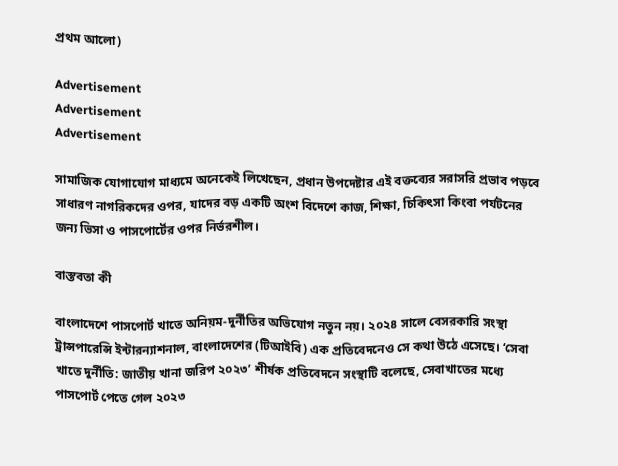প্রথম আলো)

Advertisement
Advertisement
Advertisement

সামাজিক যোগাযোগ মাধ্যমে অনেকেই লিখেছেন, প্রধান উপদেষ্টার এই বক্তব্যের সরাসরি প্রভাব পড়বে সাধারণ নাগরিকদের ওপর, যাদের বড় একটি অংশ বিদেশে কাজ, শিক্ষা, চিকিৎসা কিংবা পর্যটনের জন্য ভিসা ও পাসপোর্টের ওপর নির্ভরশীল।

বাস্তবতা কী

বাংলাদেশে পাসপোর্ট খাতে অনিয়ম-দুর্নীতির অভিযোগ নতুন নয়। ২০২৪ সালে বেসরকারি সংস্থা ট্রান্সপারেন্সি ইন্টারন্যাশনাল, বাংলাদেশের (টিআইবি) এক প্রতিবেদনেও সে কথা উঠে এসেছে। ‘সেবা খাতে দুর্নীতি: জাতীয় খানা জরিপ ২০২৩’ শীর্ষক প্রতিবেদনে সংস্থাটি বলেছে, সেবাখাতের মধ্যে পাসপোর্ট পেতে গেল ২০২৩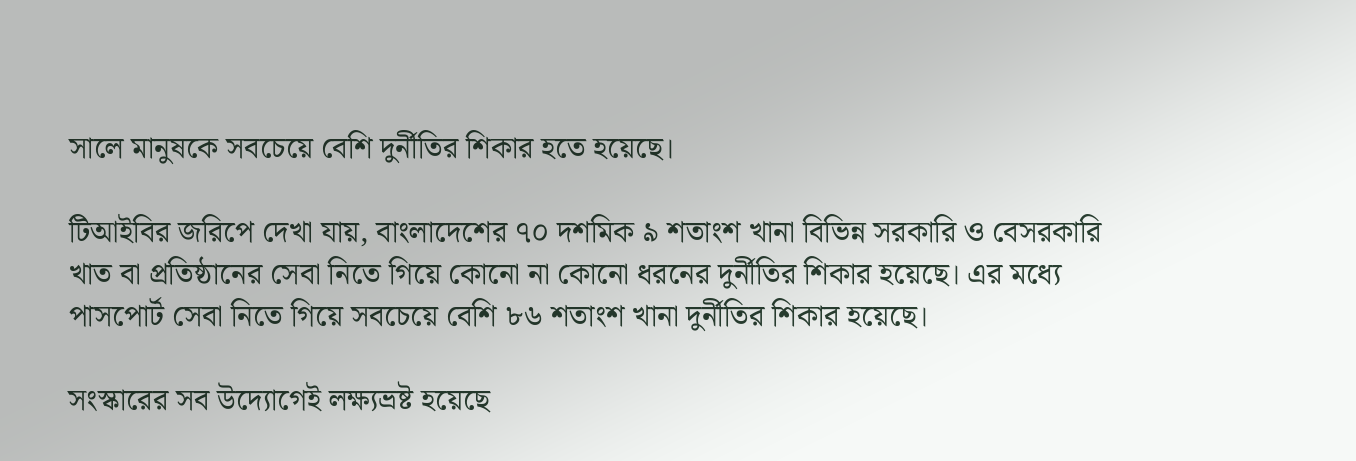সালে মানুষকে সবচেয়ে বেশি দুর্নীতির শিকার হতে হয়েছে।

টিআইবির জরিপে দেখা যায়, বাংলাদেশের ৭০ দশমিক ৯ শতাংশ খানা বিভিন্ন সরকারি ও বেসরকারি খাত বা প্রতিষ্ঠানের সেবা নিতে গিয়ে কোনো না কোনো ধরনের দুর্নীতির শিকার হয়েছে। এর মধ্যে পাসপোর্ট সেবা নিতে গিয়ে সবচেয়ে বেশি ৮৬ শতাংশ খানা দুর্নীতির শিকার হয়েছে।

সংস্কারের সব উদ্যোগেই লক্ষ্যভ্রষ্ট হয়েছে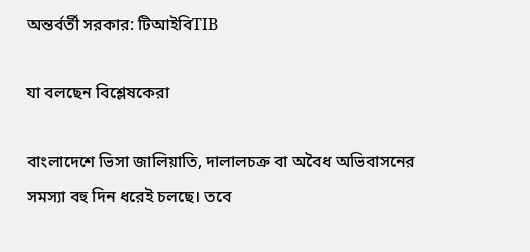অন্তর্বর্তী সরকার: টিআইবিTIB

যা বলছেন বিশ্লেষকেরা

বাংলাদেশে ভিসা জালিয়াতি, দালালচক্র বা অবৈধ অভিবাসনের সমস্যা বহু দিন ধরেই চলছে। তবে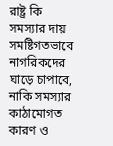রাষ্ট্র কি সমস্যার দায় সমষ্টিগতভাবে নাগরিকদের ঘাড়ে চাপাবে, নাকি সমস্যার কাঠামোগত কারণ ও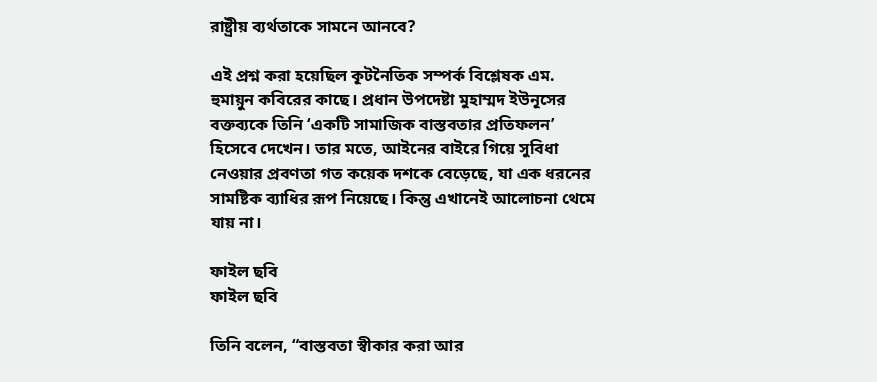রাষ্ট্রীয় ব্যর্থতাকে সামনে আনবে?

এই প্রশ্ন করা হয়েছিল কূটনৈতিক সম্পর্ক বিশ্লেষক এম. হুমায়ুন কবিরের কাছে। প্রধান উপদেষ্টা মুহাম্মদ ইউনূসের বক্তব্যকে তিনি ‘একটি সামাজিক বাস্তবতার প্রতিফলন’ হিসেবে দেখেন। তার মতে, আইনের বাইরে গিয়ে সুবিধা নেওয়ার প্রবণতা গত কয়েক দশকে বেড়েছে, যা এক ধরনের সামষ্টিক ব্যাধির রূপ নিয়েছে। কিন্তু এখানেই আলোচনা থেমে যায় না।

ফাইল ছবি
ফাইল ছবি

তিনি বলেন, “বাস্তবতা স্বীকার করা আর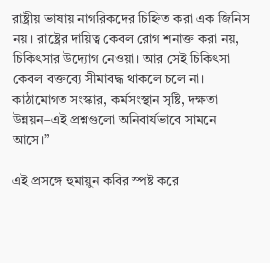রাষ্ট্রীয় ভাষায় নাগরিকদের চিহ্নিত করা এক জিনিস নয়। রাষ্ট্রের দায়িত্ব কেবল রোগ শনাক্ত করা নয়, চিকিৎসার উদ্যোগ নেওয়া। আর সেই চিকিৎসা কেবল বক্তব্যে সীমাবদ্ধ থাকলে চলে না। কাঠামোগত সংস্কার, কর্মসংস্থান সৃষ্টি, দক্ষতা উন্নয়ন–এই প্রশ্নগুলো অনিবার্যভাবে সামনে আসে।”

এই প্রসঙ্গে হুমায়ুন কবির স্পষ্ট করে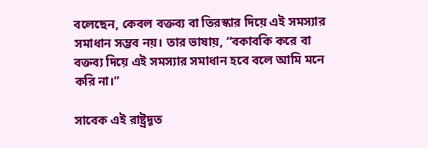বলেছেন, কেবল বক্তব্য বা তিরস্কার দিয়ে এই সমস্যার সমাধান সম্ভব নয়। তার ভাষায়, “বকাবকি করে বা বক্তব্য দিয়ে এই সমস্যার সমাধান হবে বলে আমি মনে করি না।”

সাবেক এই রাষ্ট্রদূত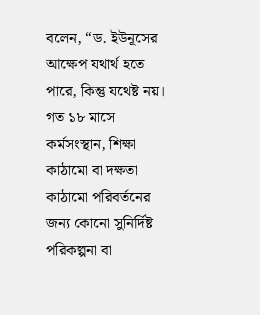বলেন, “ড. ইউনূসের আক্ষেপ যথার্থ হতে পারে, কিন্তু যথেষ্ট নয়। গত ১৮ মাসে কর্মসংস্থান, শিক্ষা কাঠামো বা দক্ষতা কাঠামো পরিবর্তনের জন্য কোনো সুনির্দিষ্ট পরিকল্পনা বা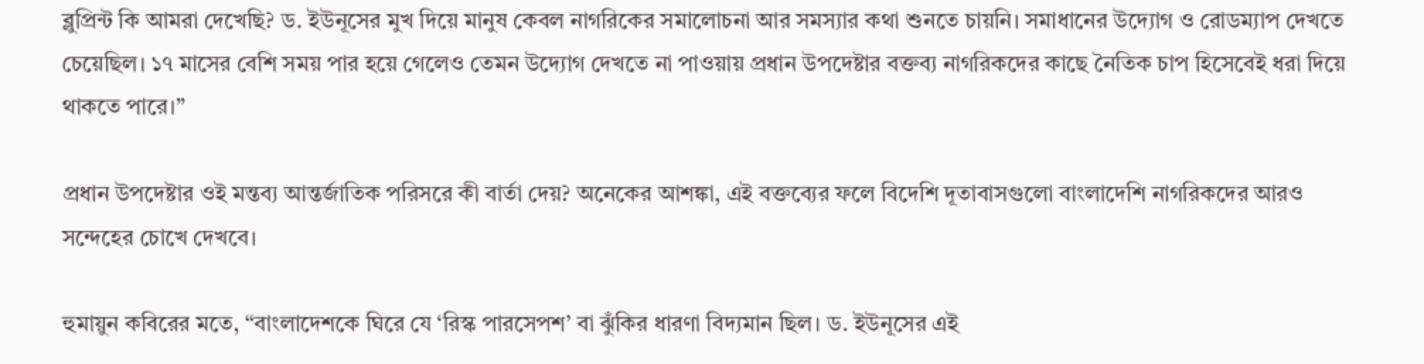ব্লুপ্রিন্ট কি আমরা দেখেছি? ড. ইউনূসের মুখ দিয়ে মানুষ কেবল নাগরিকের সমালোচনা আর সমস্যার কথা শুনতে চায়নি। সমাধানের উদ্যোগ ও রোডম্যাপ দেখতে চেয়েছিল। ১৭ মাসের বেশি সময় পার হয়ে গেলেও তেমন উদ্যোগ দেখতে না পাওয়ায় প্রধান উপদেষ্টার বক্তব্য নাগরিকদের কাছে নৈতিক চাপ হিসেবেই ধরা দিয়ে থাকতে পারে।”

প্রধান উপদেষ্টার ওই মন্তব্য আন্তর্জাতিক পরিসরে কী বার্তা দেয়? অনেকের আশঙ্কা, এই বক্তব্যের ফলে বিদেশি দূতাবাসগুলো বাংলাদেশি নাগরিকদের আরও সন্দেহের চোখে দেখবে।

হুমায়ুন কবিরের মতে, “বাংলাদেশকে ঘিরে যে ‘রিস্ক পারসেপশ’ বা ঝুঁকির ধারণা বিদ্যমান ছিল। ড. ইউনূসের এই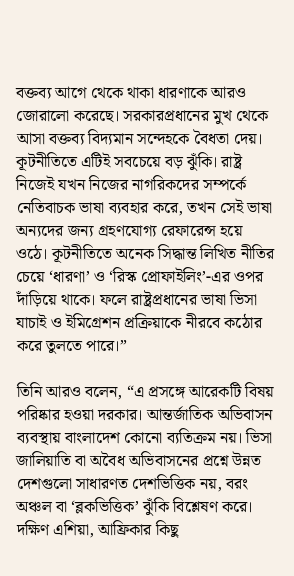বক্তব্য আগে থেকে থাকা ধারণাকে আরও জোরালো করেছে। সরকারপ্রধানের মুখ থেকে আসা বক্তব্য বিদ্যমান সন্দেহকে বৈধতা দেয়। কূটনীতিতে এটিই সবচেয়ে বড় ঝুঁকি। রাষ্ট্র নিজেই যখন নিজের নাগরিকদের সম্পর্কে নেতিবাচক ভাষা ব্যবহার করে, তখন সেই ভাষা অন্যদের জন্য গ্রহণযোগ্য রেফারেন্স হয়ে ওঠে। কূটনীতিতে অনেক সিদ্ধান্ত লিখিত নীতির চেয়ে ‘ধারণা’ ও ‘রিস্ক প্রোফাইলিং’-এর ওপর দাঁড়িয়ে থাকে। ফলে রাষ্ট্রপ্রধানের ভাষা ভিসা যাচাই ও ইমিগ্রেশন প্রক্রিয়াকে নীরবে কঠোর করে তুলতে পারে।”

তিনি আরও বলেন, “এ প্রসঙ্গে আরেকটি বিষয় পরিষ্কার হওয়া দরকার। আন্তর্জাতিক অভিবাসন ব্যবস্থায় বাংলাদেশ কোনো ব্যতিক্রম নয়। ভিসা জালিয়াতি বা অবৈধ অভিবাসনের প্রশ্নে উন্নত দেশগুলো সাধারণত দেশভিত্তিক নয়, বরং অঞ্চল বা ‘ব্লকভিত্তিক’ ঝুঁকি বিশ্লেষণ করে। দক্ষিণ এশিয়া, আফ্রিকার কিছু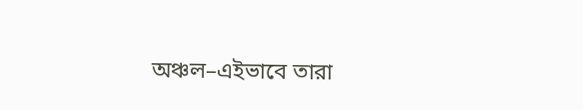অঞ্চল–এইভাবে তারা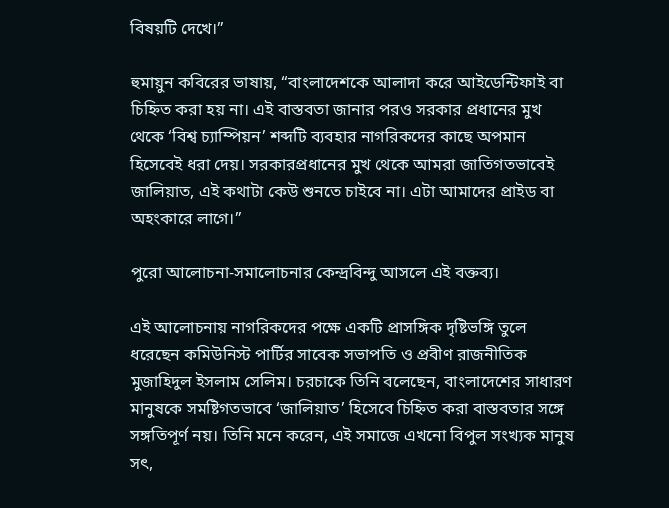বিষয়টি দেখে।”

হুমায়ুন কবিরের ভাষায়, “বাংলাদেশকে আলাদা করে আইডেন্টিফাই বা চিহ্নিত করা হয় না। এই বাস্তবতা জানার পরও সরকার প্রধানের মুখ থেকে ‘বিশ্ব চ্যাম্পিয়ন’ শব্দটি ব্যবহার নাগরিকদের কাছে অপমান হিসেবেই ধরা দেয়। সরকারপ্রধানের মুখ থেকে আমরা জাতিগতভাবেই জালিয়াত, এই কথাটা কেউ শুনতে চাইবে না। এটা আমাদের প্রাইড বা অহংকারে লাগে।”

পুরো আলোচনা-সমালোচনার কেন্দ্রবিন্দু আসলে এই বক্তব্য।

এই আলোচনায় নাগরিকদের পক্ষে একটি প্রাসঙ্গিক দৃষ্টিভঙ্গি তুলে ধরেছেন কমিউনিস্ট পার্টির সাবেক সভাপতি ও প্রবীণ রাজনীতিক মুজাহিদুল ইসলাম সেলিম। চরচাকে তিনি বলেছেন, বাংলাদেশের সাধারণ মানুষকে সমষ্টিগতভাবে ‘জালিয়াত’ হিসেবে চিহ্নিত করা বাস্তবতার সঙ্গে সঙ্গতিপূর্ণ নয়। তিনি মনে করেন, এই সমাজে এখনো বিপুল সংখ্যক মানুষ সৎ,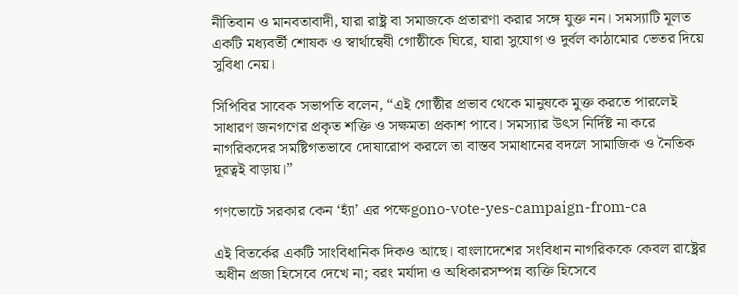নীতিবান ও মানবতাবাদী, যারা রাষ্ট্র বা সমাজকে প্রতারণা করার সঙ্গে যুক্ত নন। সমস্যাটি মূলত একটি মধ্যবর্তী শোষক ও স্বার্থান্বেষী গোষ্ঠীকে ঘিরে, যারা সুযোগ ও দুর্বল কাঠামোর ভেতর দিয়ে সুবিধা নেয়।

সিপিবির সাবেক সভাপতি বলেন, “এই গোষ্ঠীর প্রভাব থেকে মানুষকে মুক্ত করতে পারলেই সাধারণ জনগণের প্রকৃত শক্তি ও সক্ষমতা প্রকাশ পাবে। সমস্যার উৎস নির্দিষ্ট না করে নাগরিকদের সমষ্টিগতভাবে দোষারোপ করলে তা বাস্তব সমাধানের বদলে সামাজিক ও নৈতিক দূরত্বই বাড়ায়।”

গণভোটে সরকার কেন ‘হ্যাঁ’ এর পক্ষেgono-vote-yes-campaign-from-ca

এই বিতর্কের একটি সাংবিধানিক দিকও আছে। বাংলাদেশের সংবিধান নাগরিককে কেবল রাষ্ট্রের অধীন প্রজা হিসেবে দেখে না; বরং মর্যাদা ও অধিকারসম্পন্ন ব্যক্তি হিসেবে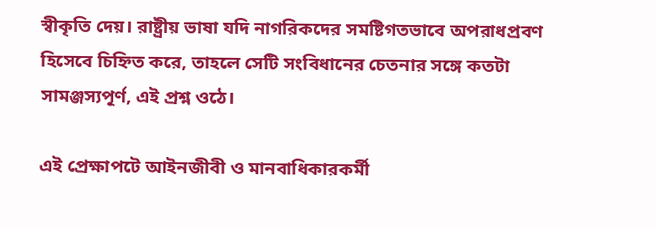স্বীকৃতি দেয়। রাষ্ট্রীয় ভাষা যদি নাগরিকদের সমষ্টিগতভাবে অপরাধপ্রবণ হিসেবে চিহ্নিত করে, তাহলে সেটি সংবিধানের চেতনার সঙ্গে কতটা সামঞ্জস্যপূর্ণ, এই প্রশ্ন ওঠে।

এই প্রেক্ষাপটে আইনজীবী ও মানবাধিকারকর্মী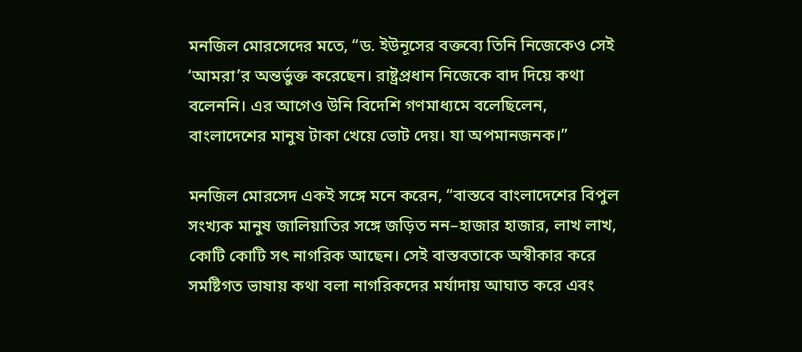মনজিল মোরসেদের মতে, “ড. ইউনূসের বক্তব্যে তিনি নিজেকেও সেই ‘আমরা’র অন্তর্ভুক্ত করেছেন। রাষ্ট্রপ্রধান নিজেকে বাদ দিয়ে কথা বলেননি। এর আগেও উনি বিদেশি গণমাধ্যমে বলেছিলেন, বাংলাদেশের মানুষ টাকা খেয়ে ভোট দেয়। যা অপমানজনক।”

মনজিল মোরসেদ একই সঙ্গে মনে করেন, “বাস্তবে বাংলাদেশের বিপুল সংখ্যক মানুষ জালিয়াতির সঙ্গে জড়িত নন–হাজার হাজার, লাখ লাখ, কোটি কোটি সৎ নাগরিক আছেন। সেই বাস্তবতাকে অস্বীকার করে সমষ্টিগত ভাষায় কথা বলা নাগরিকদের মর্যাদায় আঘাত করে এবং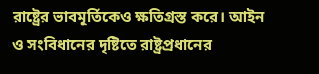রাষ্ট্রের ভাবমূর্তিকেও ক্ষতিগ্রস্ত করে। আইন ও সংবিধানের দৃষ্টিতে রাষ্ট্রপ্রধানের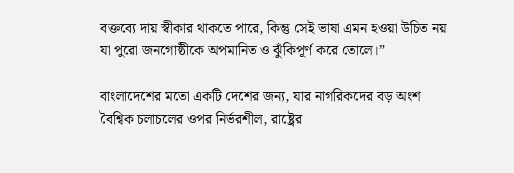বক্তব্যে দায় স্বীকার থাকতে পারে, কিন্তু সেই ভাষা এমন হওয়া উচিত নয় যা পুরো জনগোষ্ঠীকে অপমানিত ও ঝুঁকিপূর্ণ করে তোলে।”

বাংলাদেশের মতো একটি দেশের জন্য, যার নাগরিকদের বড় অংশ বৈশ্বিক চলাচলের ওপর নির্ভরশীল, রাষ্ট্রের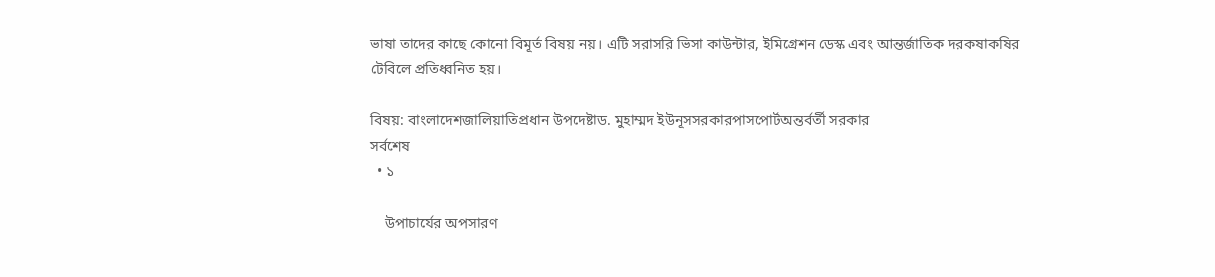ভাষা তাদের কাছে কোনো বিমূর্ত বিষয় নয়। এটি সরাসরি ভিসা কাউন্টার, ইমিগ্রেশন ডেস্ক এবং আন্তর্জাতিক দরকষাকষির টেবিলে প্রতিধ্বনিত হয়।

বিষয়: বাংলাদেশজালিয়াতিপ্রধান উপদেষ্টাড. মুহাম্মদ ইউনূসসরকারপাসপোর্টঅন্তর্বর্তী সরকার
সর্বশেষ
  • ১

    উপাচার্যের অপসারণ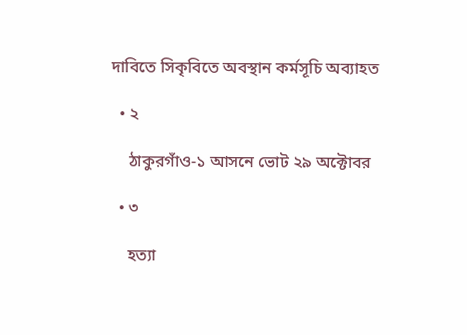দাবিতে সিকৃবিতে অবস্থান কর্মসূচি অব্যাহত

  • ২

    ঠাকুরগাঁও-১ আসনে ভোট ২৯ অক্টোবর

  • ৩

    হত্যা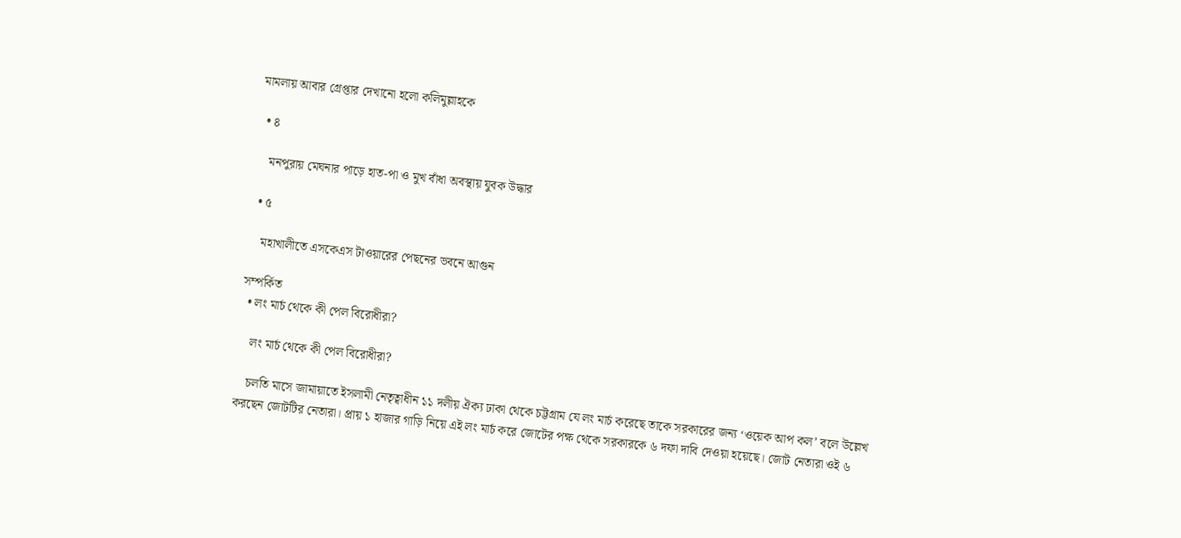মামলায় আবার গ্রেপ্তার দেখানো হলো কলিমুল্লাহকে

  • ৪

    মনপুরায় মেঘনার পাড়ে হাত-পা ও মুখ বাঁধা অবস্থায় যুবক উদ্ধার

  • ৫

    মহাখালীতে এসকেএস টাওয়ারের পেছনের ভবনে আগুন

সম্পর্কিত
  • লং মার্চ থেকে কী পেল বিরোধীরা?

    লং মার্চ থেকে কী পেল বিরোধীরা?

    চলতি মাসে জামায়াতে ইসলামী নেতৃত্বাধীন ১১ দলীয় ঐক্য ঢাকা থেকে চট্টগ্রাম যে লং মার্চ করেছে তাকে সরকারের জন্য ‘ওয়েক আপ কল’ বলে উল্লেখ করছেন জোটটির নেতারা। প্রায় ১ হাজার গাড়ি নিয়ে এই লং মার্চ করে জোটের পক্ষ থেকে সরকারকে ৬ দফা দাবি দেওয়া হয়েছে। জোট নেতারা ওই ৬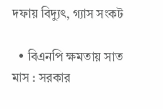দফায় বিদ্যুৎ, গ্যাস সংকট

  • বিএনপি ক্ষমতায় সাত মাস : সরকার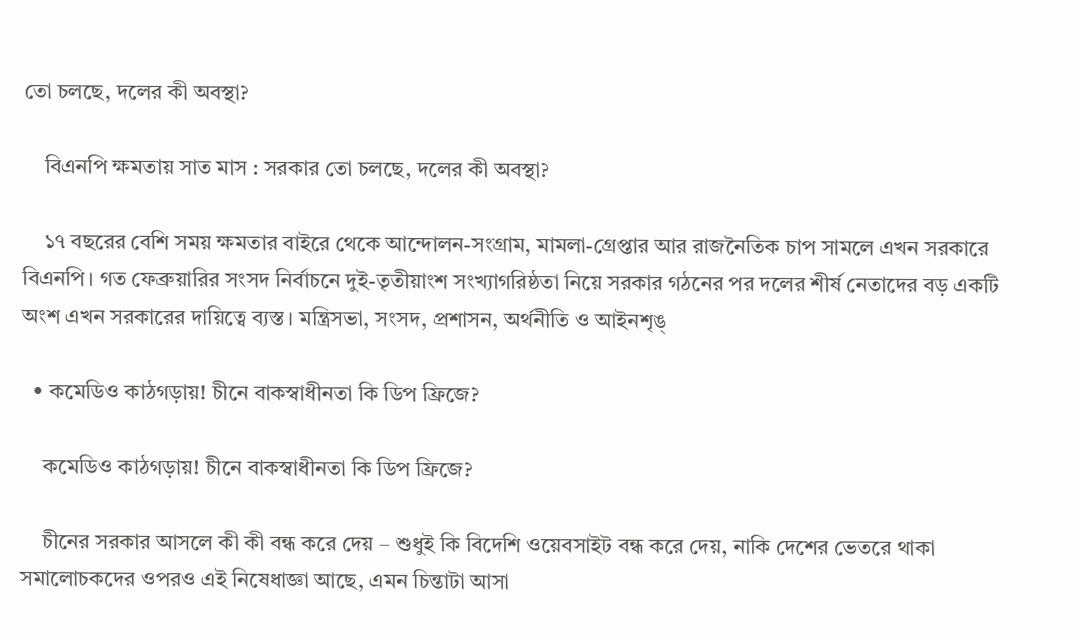তো চলছে, দলের কী অবস্থা?

    বিএনপি ক্ষমতায় সাত মাস : সরকার তো চলছে, দলের কী অবস্থা?

    ১৭ বছরের বেশি সময় ক্ষমতার বাইরে থেকে আন্দোলন-সংগ্রাম, মামলা-গ্রেপ্তার আর রাজনৈতিক চাপ সামলে এখন সরকারে বিএনপি। গত ফেব্রুয়ারির সংসদ নির্বাচনে দুই-তৃতীয়াংশ সংখ্যাগরিষ্ঠতা নিয়ে সরকার গঠনের পর দলের শীর্ষ নেতাদের বড় একটি অংশ এখন সরকারের দায়িত্বে ব্যস্ত। মন্ত্রিসভা, সংসদ, প্রশাসন, অর্থনীতি ও আইনশৃঙ্

  • কমেডিও কাঠগড়ায়! চীনে বাকস্বাধীনতা কি ডিপ ফ্রিজে?

    কমেডিও কাঠগড়ায়! চীনে বাকস্বাধীনতা কি ডিপ ফ্রিজে?

    চীনের সরকার আসলে কী কী বন্ধ করে দেয় – শুধুই কি বিদেশি ওয়েবসাইট বন্ধ করে দেয়, নাকি দেশের ভেতরে থাকা সমালোচকদের ওপরও এই নিষেধাজ্ঞা আছে, এমন চিন্তাটা আসা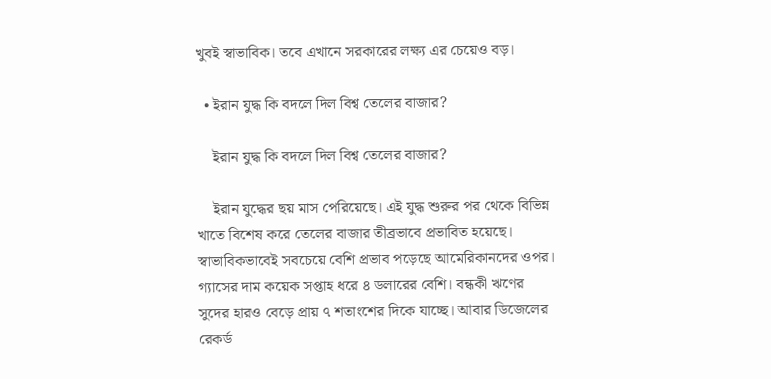খুবই স্বাভাবিক। তবে এখানে সরকারের লক্ষ্য এর চেয়েও বড়।

  • ইরান যুদ্ধ কি বদলে দিল বিশ্ব তেলের বাজার?

    ইরান যুদ্ধ কি বদলে দিল বিশ্ব তেলের বাজার?

    ইরান যুদ্ধের ছয় মাস পেরিয়েছে। এই যুদ্ধ শুরুর পর থেকে বিভিন্ন খাতে বিশেষ করে তেলের বাজার তীব্রভাবে প্রভাবিত হয়েছে। স্বাভাবিকভাবেই সবচেয়ে বেশি প্রভাব পড়েছে আমেরিকানদের ওপর। গ্যাসের দাম কয়েক সপ্তাহ ধরে ৪ ডলারের বেশি। বন্ধকী ঋণের সুদের হারও বেড়ে প্রায় ৭ শতাংশের দিকে যাচ্ছে। আবার ডিজেলের রেকর্ড